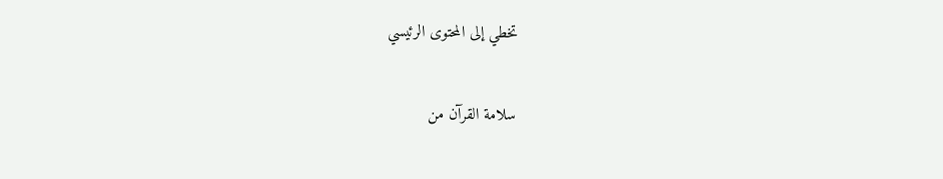تخطي إلى المحتوى الرئيسي

سلامة القرآن من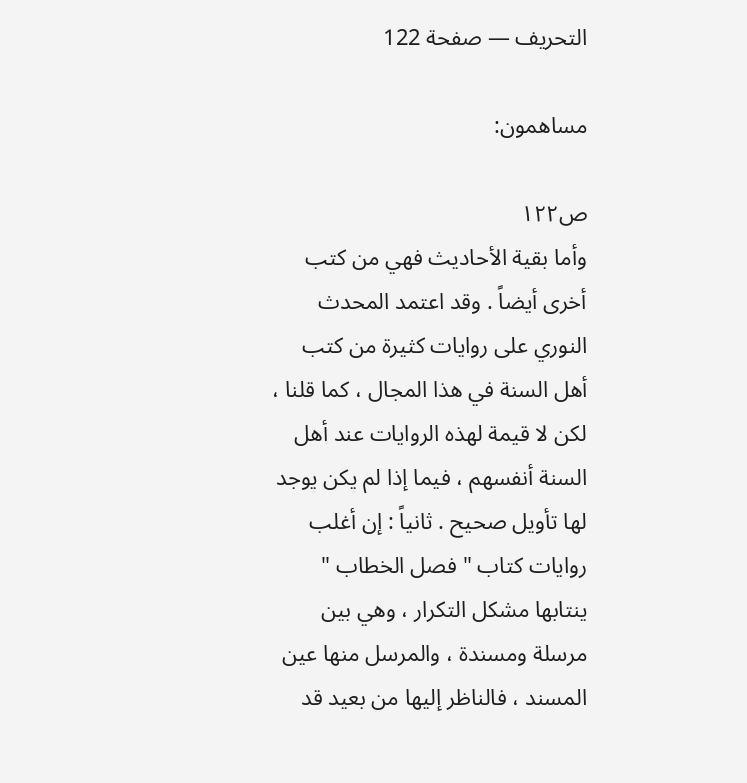التحريف — صفحة 122

مساهمون:

ص١٢٢
وأما بقية الأحاديث فهي من كتب أخرى أيضاً . وقد اعتمد المحدث النوري على روايات كثيرة من كتب أهل السنة في هذا المجال ، كما قلنا ، لكن لا قيمة لهذه الروايات عند أهل السنة أنفسهم ، فيما إذا لم يكن يوجد لها تأويل صحيح . ثانياً : إن أغلب روايات كتاب " فصل الخطاب " ينتابها مشكل التكرار ، وهي بين مرسلة ومسندة ، والمرسل منها عين المسند ، فالناظر إليها من بعيد قد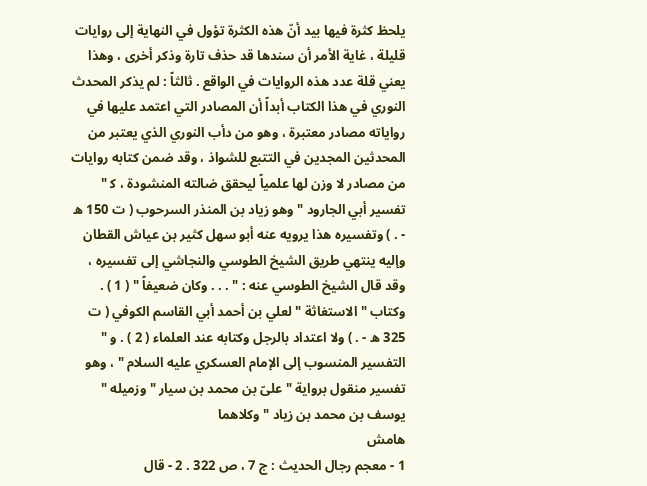يلحظ كثرة فيها بيد أنّ هذه الكثرة تؤول في النهاية إلى روايات قليلة ، غاية الأمر أن سندها قد حذف تارة وذكر أخرى ، وهذا يعني قلة عدد هذه الروايات في الواقع . ثالثاً : لم يذكر المحدث النوري في هذا الكتاب أبداً أن المصادر التي اعتمد عليها في رواياته مصادر معتبرة ، وهو من دأب النوري الذي يعتبر من المحدثين المجدين في التتبع للشواذ ، وقد ضمن كتابه روايات من مصادر لا وزن لها علمياً ليحقق ضالته المنشودة ، ك‍ " تفسير أبي الجارود " وهو زياد بن المنذر السرحوب ( ت 150 ه - . ) وتفسيره هذا يرويه عنه أبو سهل كثير بن عياش القطان وإليه ينتهي طريق الشيخ الطوسي والنجاشي إلى تفسيره ، وقد قال الشيخ الطوسي عنه : " . . . وكان ضعيفاً " ( 1 ) . وكتاب " الاستغاثة " لعلي بن أحمد أبي القاسم الكوفي ( ت 325 ه - . ) ولا اعتداد بالرجل وكتابه عند العلماء ( 2 ) . و " التفسير المنسوب إلى الإمام العسكري عليه السلام " ، وهو تفسير منقول برواية " علىّ بن محمد بن سيار " وزميله " يوسف بن محمد بن زياد " وكلاهما
هامش
1 - معجم رجال الحديث : ج 7 ، ص 322 . 2 - قال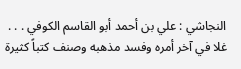النجاشي : علي بن أحمد أبو القاسم الكوفي . . . غلا في آخر أمره وفسد مذهبه وصنف كتباً كثيرة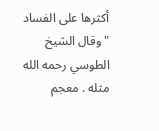أكثرها على الفساد " وقال الشيخ الطوسي رحمه الله مثله . معجم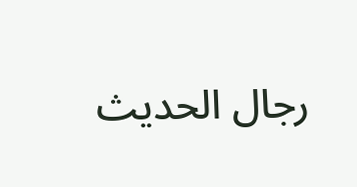رجال الحديث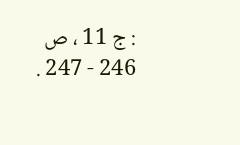: ج 11 ، ص 246 - 247 .